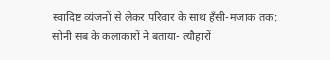स्वादिष्ट व्यंजनों से लेकर परिवार के साथ हँसी-मजाक तक: सोनी सब के कलाकारों ने बताया- त्यौहारों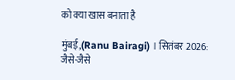को क्या खास बनाता है

मुंबई,(Ranu Bairagi) । सितंबर 2026:
जैसे-जैसे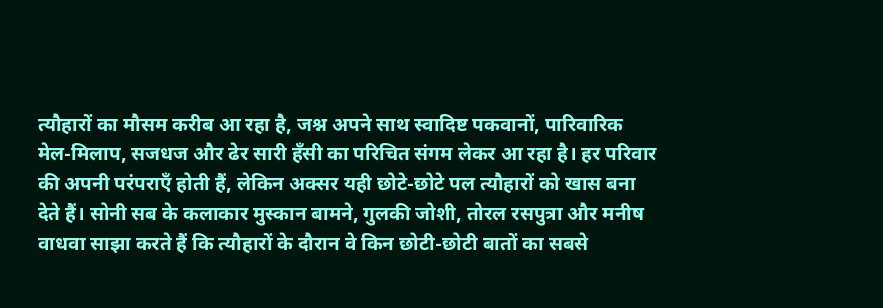त्यौहारों का मौसम करीब आ रहा है, जश्न अपने साथ स्वादिष्ट पकवानों, पारिवारिक मेल-मिलाप, सजधज और ढेर सारी हँसी का परिचित संगम लेकर आ रहा है। हर परिवार की अपनी परंपराएँ होती हैं, लेकिन अक्सर यही छोटे-छोटे पल त्यौहारों को खास बना देते हैं। सोनी सब के कलाकार मुस्कान बामने, गुलकी जोशी, तोरल रसपुत्रा और मनीष वाधवा साझा करते हैं कि त्यौहारों के दौरान वे किन छोटी-छोटी बातों का सबसे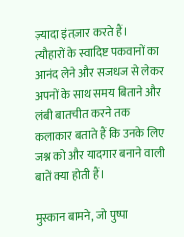ज़्यादा इंतज़ार करते हैं।
त्यौहारों के स्वादिष्ट पकवानों का आनंद लेने और सजधज से लेकर अपनों के साथ समय बिताने और लंबी बातचीत करने तक कलाकार बताते हैं कि उनके लिए जश्न को और यादगार बनाने वाली बातें क्या होती हैं।

मुस्कान बामने, जो पुष्पा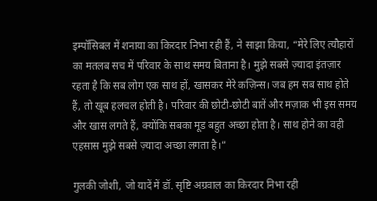इम्पॉसिबल में शनाया का किरदार निभा रही हैं, ने साझा किया, “मेरे लिए त्यौहारों का मतलब सच में परिवार के साथ समय बिताना है। मुझे सबसे ज़्यादा इंतज़ार रहता है कि सब लोग एक साथ हों, खासकर मेरे कज़िन्स। जब हम सब साथ होते हैं, तो खूब हलचल होती है। परिवार की छोटी-छोटी बातें और मज़ाक भी इस समय और खास लगते हैं, क्योंकि सबका मूड बहुत अच्छा होता है। साथ होने का वही एहसास मुझे सबसे ज़्यादा अच्छा लगता है।”

गुलकी जोशी, जो यादें में डॉ. सृष्टि अग्रवाल का किरदार निभा रही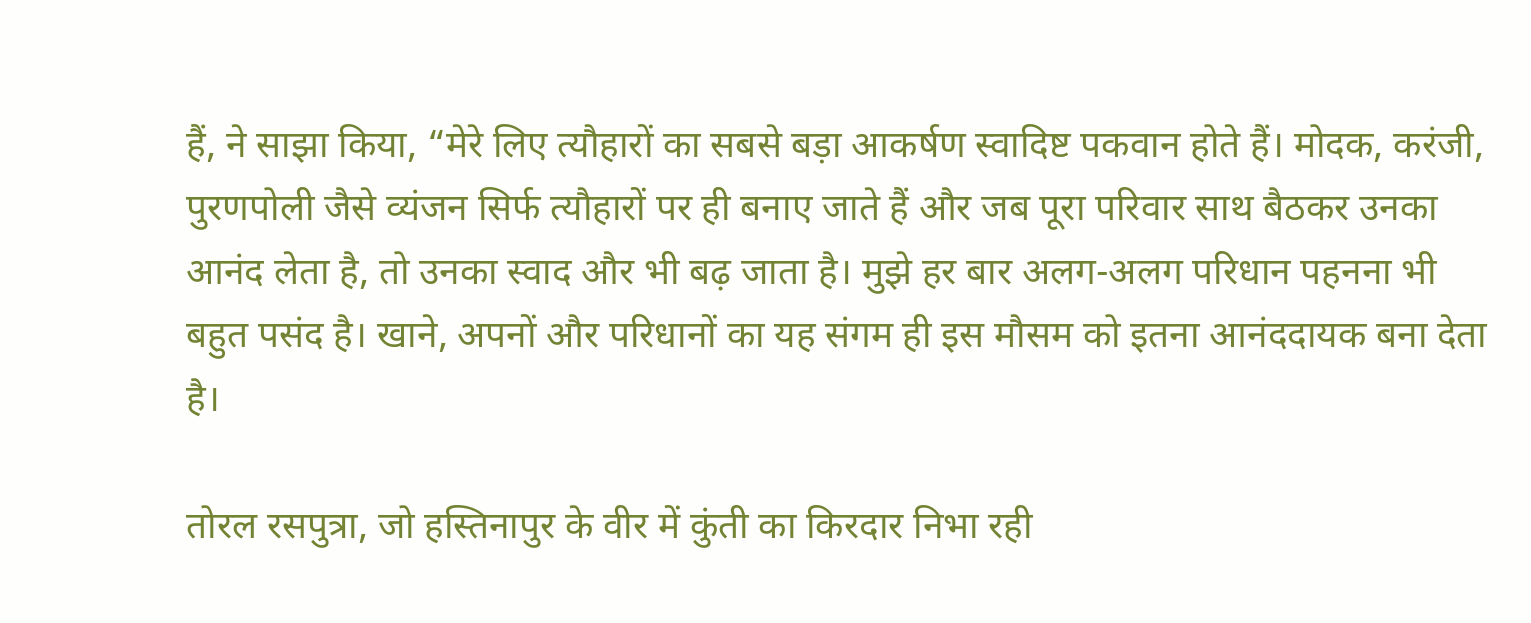हैं, ने साझा किया, “मेरे लिए त्यौहारों का सबसे बड़ा आकर्षण स्वादिष्ट पकवान होते हैं। मोदक, करंजी, पुरणपोली जैसे व्यंजन सिर्फ त्यौहारों पर ही बनाए जाते हैं और जब पूरा परिवार साथ बैठकर उनका आनंद लेता है, तो उनका स्वाद और भी बढ़ जाता है। मुझे हर बार अलग-अलग परिधान पहनना भी बहुत पसंद है। खाने, अपनों और परिधानों का यह संगम ही इस मौसम को इतना आनंददायक बना देता है।

तोरल रसपुत्रा, जो हस्तिनापुर के वीर में कुंती का किरदार निभा रही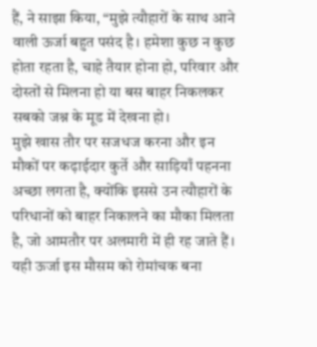हैं, ने साझा किया, “मुझे त्यौहारों के साथ आने वाली ऊर्जा बहुत पसंद है। हमेशा कुछ न कुछ होता रहता है, चाहे तैयार होना हो, परिवार और दोस्तों से मिलना हो या बस बाहर निकलकर सबको जश्न के मूड में देखना हो।
मुझे खास तौर पर सजधज करना और इन मौकों पर कढ़ाईदार कुर्ते और साड़ियाँ पहनना अच्छा लगता है, क्योंकि इससे उन त्यौहारों के परिधानों को बाहर निकालने का मौका मिलता है, जो आमतौर पर अलमारी में ही रह जाते हैं। यही ऊर्जा इस मौसम को रोमांचक बना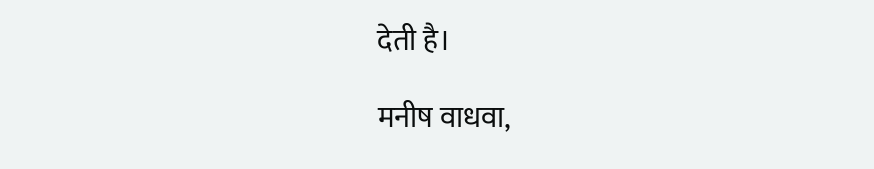देती है।

मनीष वाधवा,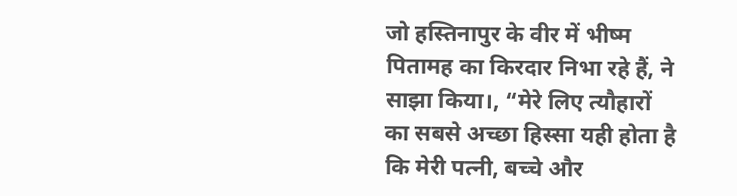जो हस्तिनापुर के वीर में भीष्म पितामह का किरदार निभा रहे हैं, ने साझा किया।, “मेरे लिए त्यौहारों का सबसे अच्छा हिस्सा यही होता है कि मेरी पत्नी, बच्चे और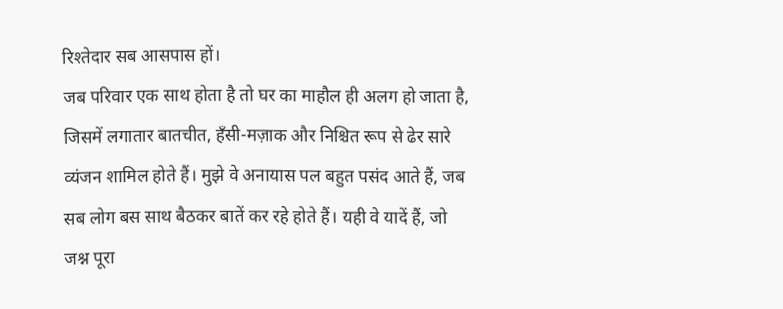रिश्तेदार सब आसपास हों।
जब परिवार एक साथ होता है तो घर का माहौल ही अलग हो जाता है, जिसमें लगातार बातचीत, हँसी-मज़ाक और निश्चित रूप से ढेर सारे व्यंजन शामिल होते हैं। मुझे वे अनायास पल बहुत पसंद आते हैं, जब सब लोग बस साथ बैठकर बातें कर रहे होते हैं। यही वे यादें हैं, जो जश्न पूरा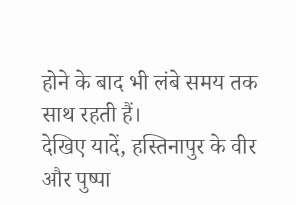होने के बाद भी लंबे समय तक साथ रहती हैं।
देखिए यादें, हस्तिनापुर के वीर और पुष्पा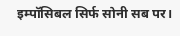इम्पॉसिबल सिर्फ सोनी सब पर।